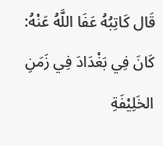قَال كَاتِبُهُ عَفَا اللَّهُ عَنْهُ: كَانَ فِي بَغْدَادَ فِي زَمَنِ الخَلِيْفَةِ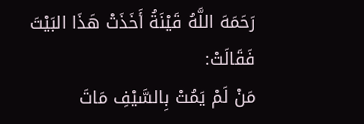رَحَمَهَ اللَّهُ قَيْنَةُ أَخَذَتْ هَذَا البَيْتَ فَقَالَتْ:
مَنْ لَمْ يَمُتْ بِالسَّيْفِ مَاتَ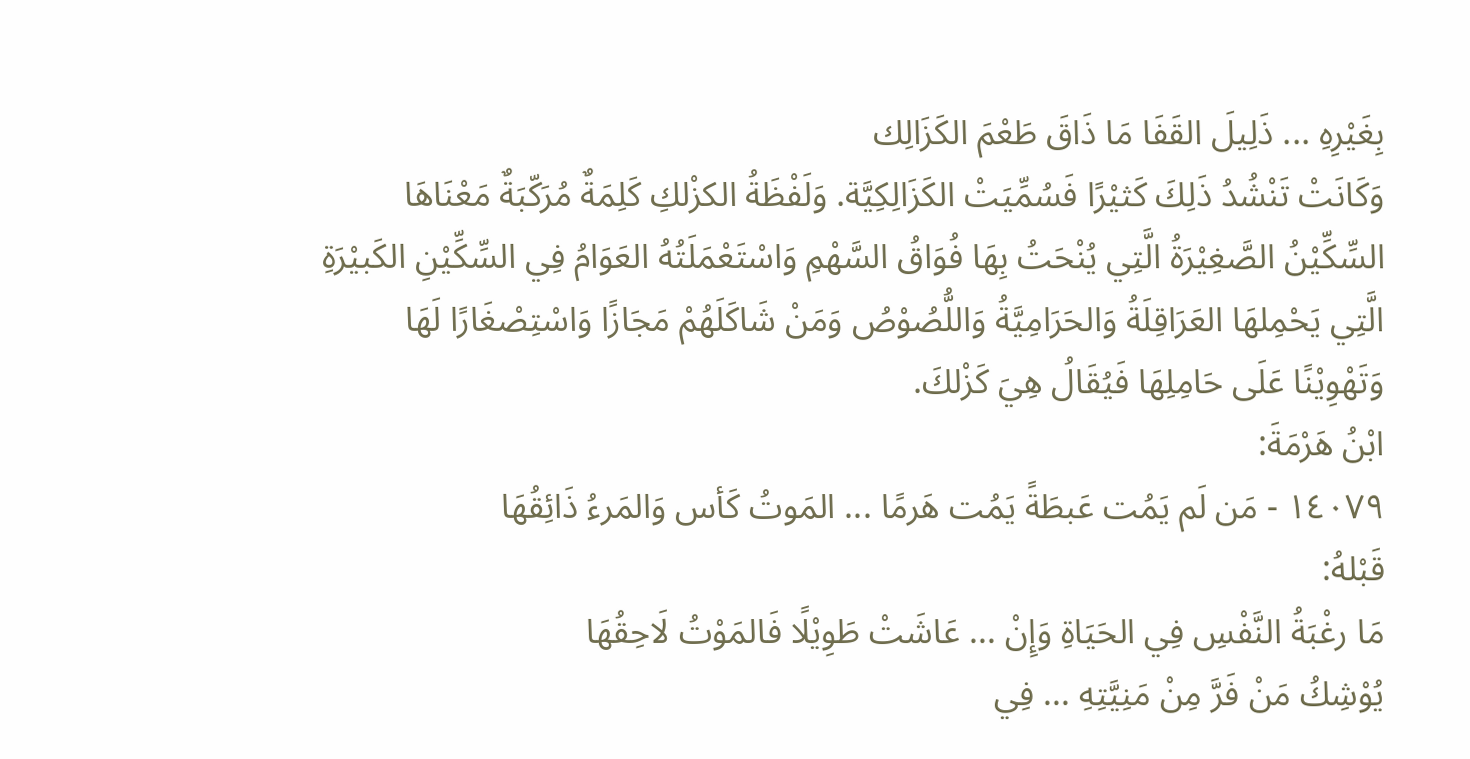بِغَيْرِهِ ... ذَلِيلَ القَفَا مَا ذَاقَ طَعْمَ الكَزَالِك
وَكَانَتْ تَنْشُدُ ذَلِكَ كَثيْرًا فَسُمِّيَتْ الكَزَالِكِيَّة. وَلَفْظَةُ الكزْلكِ كَلِمَةٌ مُرَكّبَةٌ مَعْنَاهَا السِّكِّيْنُ الصَّغِيْرَةُ الَّتِي يُنْحَتُ بِهَا فُوَاقُ السَّهْمِ وَاسْتَعْمَلَتُهُ العَوَامُ فِي السِّكِّيْنِ الكَبيْرَةِ الَّتِي يَحْمِلهَا العَرَاقِلَةُ وَالحَرَامِيَّةُ وَاللُّصُوْصُ وَمَنْ شَاكَلَهُمْ مَجَازًا وَاسْتِصْغَارًا لَهَا وَتَهْوِيْنًا عَلَى حَامِلِهَا فَيُقَالُ هِيَ كَزْلكَ.
ابْنُ هَرْمَةَ:
١٤٠٧٩ - مَن لَم يَمُت عَبطَةً يَمُت هَرمًا ... المَوتُ كَأس وَالمَرءُ ذَائِقُهَا
قَبْلهُ:
مَا رغْبَةُ النَّفْسِ فِي الحَيَاةِ وَإِنْ ... عَاشَتْ طَوِيْلًا فَالمَوْتُ لَاحِقُهَا
يُوْشِكُ مَنْ فَرَّ مِنْ مَنِيَّتِهِ ... فِي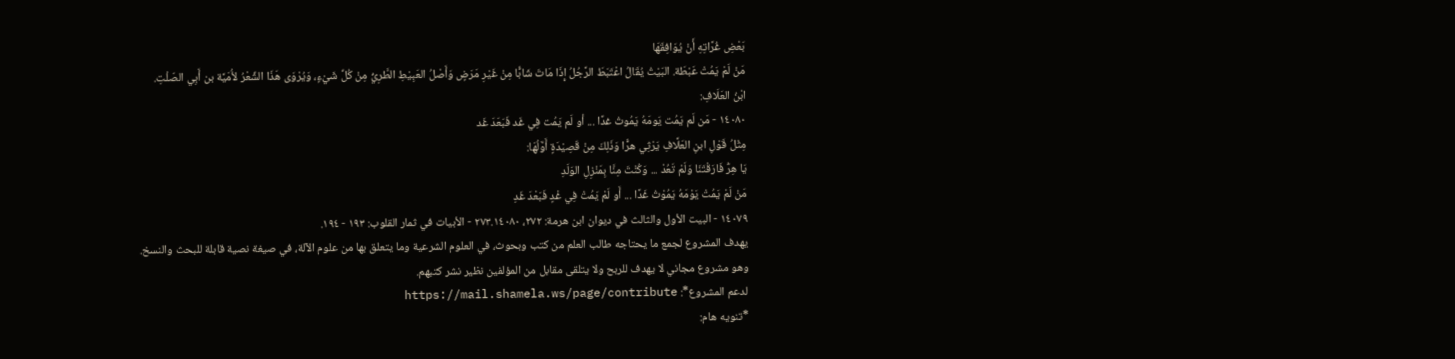بَعْضِ غُرَّاتِهِ أَنْ يُوَافِقَهَا
مَنْ لَمْ يَمُتْ عَبْطَة. البَيْتُ يُقَالُ اعْتَبَطَ الرَّجُلُ إِذَا مَاتَ شَابًّا مِنْ غَيْرِ مَرَضٍ وَأَصْلُ العَبِيْطِ الطَّرِيُّ مِنْ كُلِّ شَيْءٍ، وَيُرْوَى هَذَا الشِّعْرُ لأُمَيَّة بن أَبِي الصّلْتِ.
ابْنُ العَلَافِ:
١٤٠٨٠ - مَن لَم يَمُت يَومَهُ يَمُوتُ غدًا ... أو لَم يَمُت فِي غَد فَبَعَدَ غَد
مِثْلُ قَوْلِ ابنِ العَلَّافِ يَرْثِي هرًّا وَذَلِكَ مِنْ قَصِيْدَةٍ أَوَّلُهَا:
يَا هِرُّ فَارَقْتَنَا وَلَمْ تَعُدْ ... وَكُنْتَ مِنَّا بِمَنْزِلِ الوَلَدِ
مَنْ لَمْ يَمُتْ يَوْمَهُ يَمُوْتُ غَدًا ... أَو لَمْ يَمُتْ فِي غْدٍ فَبَعْدَ غَدِ
١٤٠٧٩ - البيت الأول والثالث في ديوان ابن هرمة: ٢٧٢، ٢٧٣.١٤٠٨٠ - الأبيات في ثمار القلوب: ١٩٣ - ١٩٤.
يهدف المشروع لجمع ما يحتاجه طالب العلم من كتب وبحوث، في العلوم الشرعية وما يتعلق بها من علوم الآلة، في صيغة نصية قابلة للبحث والنسخ.
وهو مشروع مجاني لا يهدف للربح ولا يتلقى مقابل من المؤلفين نظير نشر كتبهم.
لدعم المشروع*: https://mail.shamela.ws/page/contribute
*تنويه هام: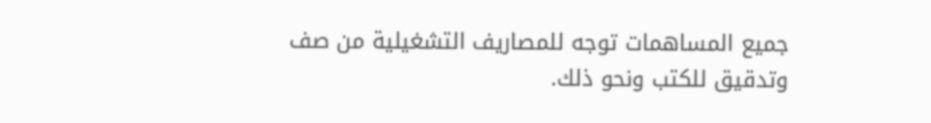جميع المساهمات توجه للمصاريف التشغيلية من صف وتدقيق للكتب ونحو ذلك.